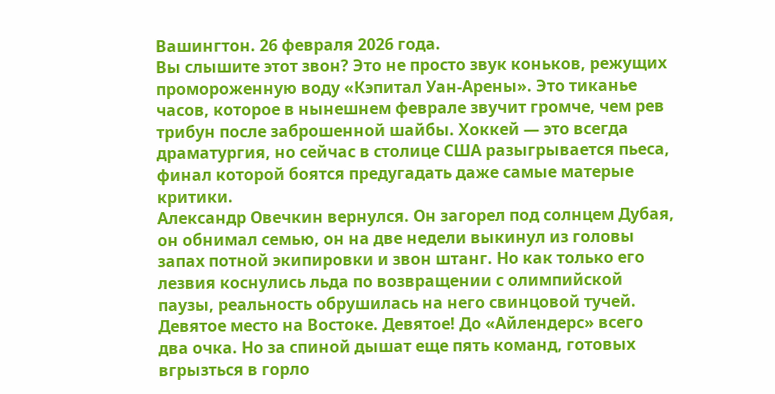Вашингтон. 26 февраля 2026 года.
Вы слышите этот звон? Это не просто звук коньков, режущих промороженную воду «Кэпитал Уан-Арены». Это тиканье часов, которое в нынешнем феврале звучит громче, чем рев трибун после заброшенной шайбы. Хоккей — это всегда драматургия, но сейчас в столице США разыгрывается пьеса, финал которой боятся предугадать даже самые матерые критики.
Александр Овечкин вернулся. Он загорел под солнцем Дубая, он обнимал семью, он на две недели выкинул из головы запах потной экипировки и звон штанг. Но как только его лезвия коснулись льда по возвращении с олимпийской паузы, реальность обрушилась на него свинцовой тучей.
Девятое место на Востоке. Девятое! До «Айлендерс» всего два очка. Но за спиной дышат еще пять команд, готовых вгрызться в горло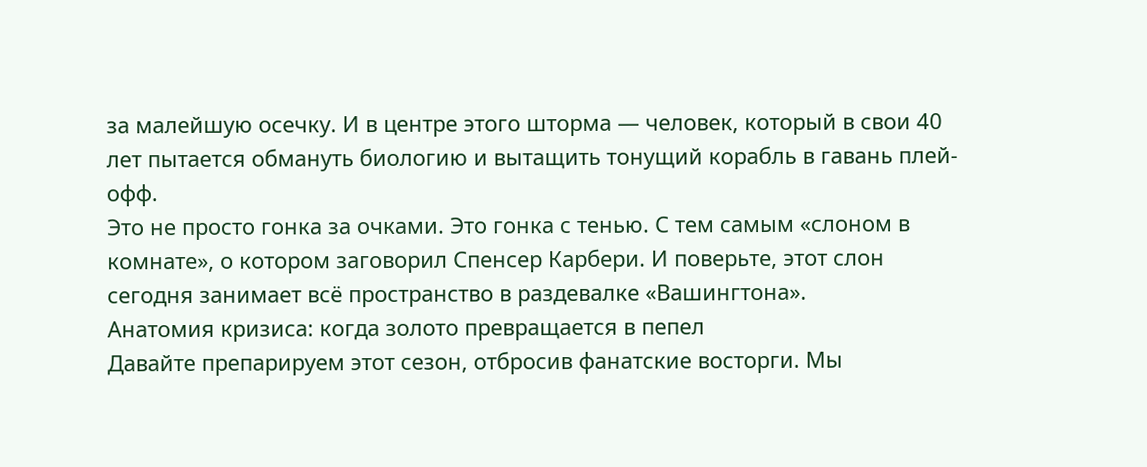за малейшую осечку. И в центре этого шторма — человек, который в свои 40 лет пытается обмануть биологию и вытащить тонущий корабль в гавань плей-офф.
Это не просто гонка за очками. Это гонка с тенью. С тем самым «слоном в комнате», о котором заговорил Спенсер Карбери. И поверьте, этот слон сегодня занимает всё пространство в раздевалке «Вашингтона».
Анатомия кризиса: когда золото превращается в пепел
Давайте препарируем этот сезон, отбросив фанатские восторги. Мы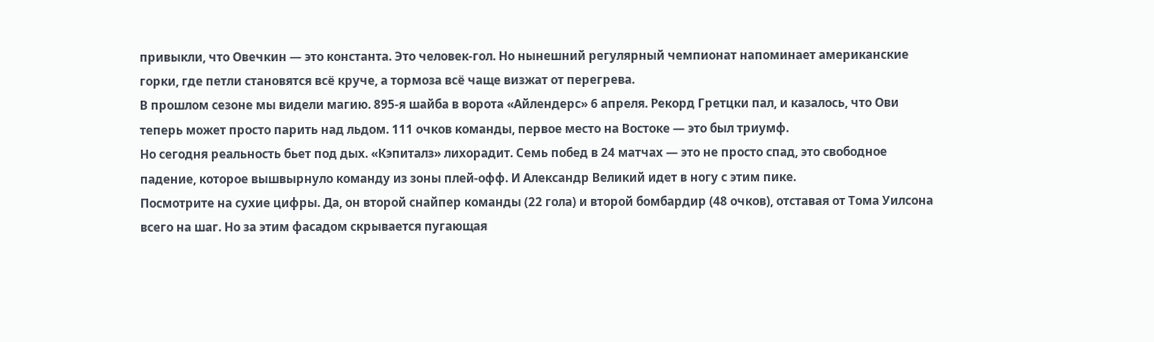привыкли, что Овечкин — это константа. Это человек-гол. Но нынешний регулярный чемпионат напоминает американские горки, где петли становятся всё круче, а тормоза всё чаще визжат от перегрева.
В прошлом сезоне мы видели магию. 895-я шайба в ворота «Айлендерс» 6 апреля. Рекорд Гретцки пал, и казалось, что Ови теперь может просто парить над льдом. 111 очков команды, первое место на Востоке — это был триумф.
Но сегодня реальность бьет под дых. «Кэпиталз» лихорадит. Семь побед в 24 матчах — это не просто спад, это свободное падение, которое вышвырнуло команду из зоны плей-офф. И Александр Великий идет в ногу с этим пике.
Посмотрите на сухие цифры. Да, он второй снайпер команды (22 гола) и второй бомбардир (48 очков), отставая от Тома Уилсона всего на шаг. Но за этим фасадом скрывается пугающая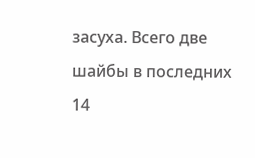засуха. Всего две шайбы в последних 14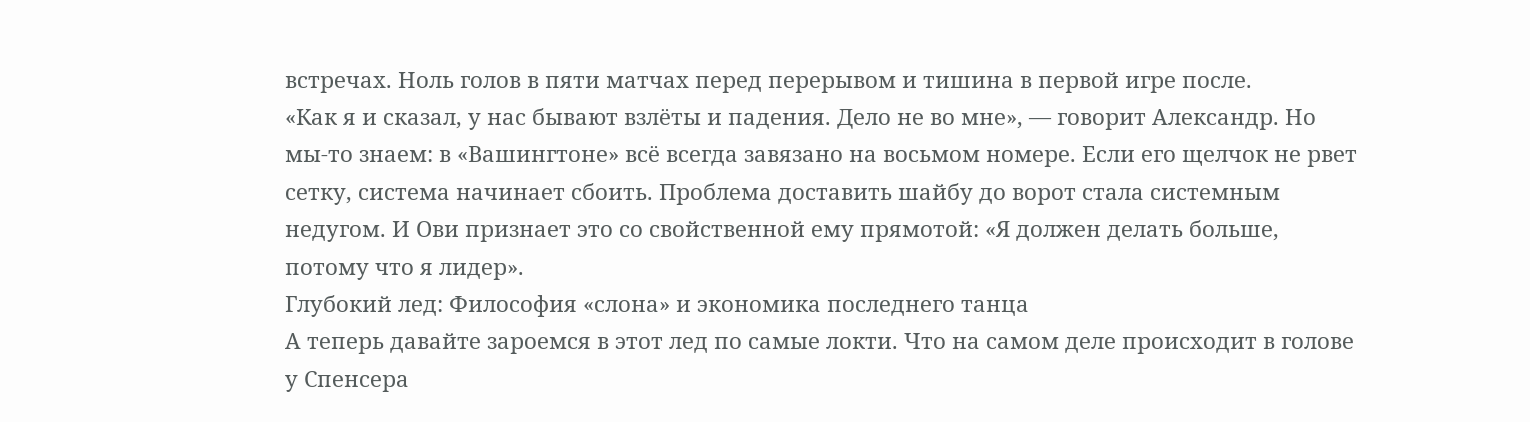встречах. Ноль голов в пяти матчах перед перерывом и тишина в первой игре после.
«Как я и сказал, у нас бывают взлёты и падения. Дело не во мне», — говорит Александр. Но мы-то знаем: в «Вашингтоне» всё всегда завязано на восьмом номере. Если его щелчок не рвет сетку, система начинает сбоить. Проблема доставить шайбу до ворот стала системным недугом. И Ови признает это со свойственной ему прямотой: «Я должен делать больше, потому что я лидер».
Глубокий лед: Философия «слона» и экономика последнего танца
А теперь давайте зароемся в этот лед по самые локти. Что на самом деле происходит в голове у Спенсера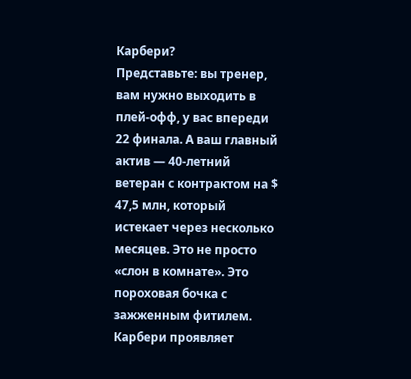Карбери?
Представьте: вы тренер, вам нужно выходить в плей-офф, у вас впереди 22 финала. А ваш главный актив — 40-летний ветеран с контрактом на $ 47,5 млн, который истекает через несколько месяцев. Это не просто «слон в комнате». Это пороховая бочка с зажженным фитилем.
Карбери проявляет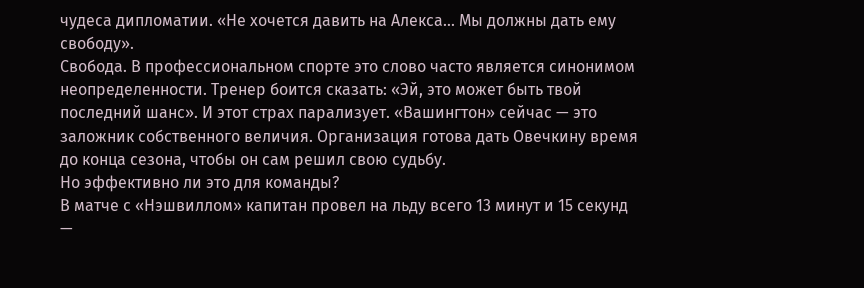чудеса дипломатии. «Не хочется давить на Алекса... Мы должны дать ему свободу».
Свобода. В профессиональном спорте это слово часто является синонимом неопределенности. Тренер боится сказать: «Эй, это может быть твой последний шанс». И этот страх парализует. «Вашингтон» сейчас — это заложник собственного величия. Организация готова дать Овечкину время до конца сезона, чтобы он сам решил свою судьбу.
Но эффективно ли это для команды?
В матче с «Нэшвиллом» капитан провел на льду всего 13 минут и 15 секунд —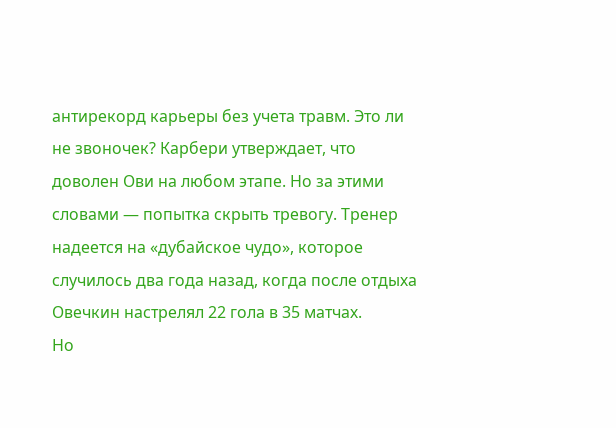антирекорд карьеры без учета травм. Это ли не звоночек? Карбери утверждает, что доволен Ови на любом этапе. Но за этими словами — попытка скрыть тревогу. Тренер надеется на «дубайское чудо», которое случилось два года назад, когда после отдыха Овечкин настрелял 22 гола в 35 матчах.
Но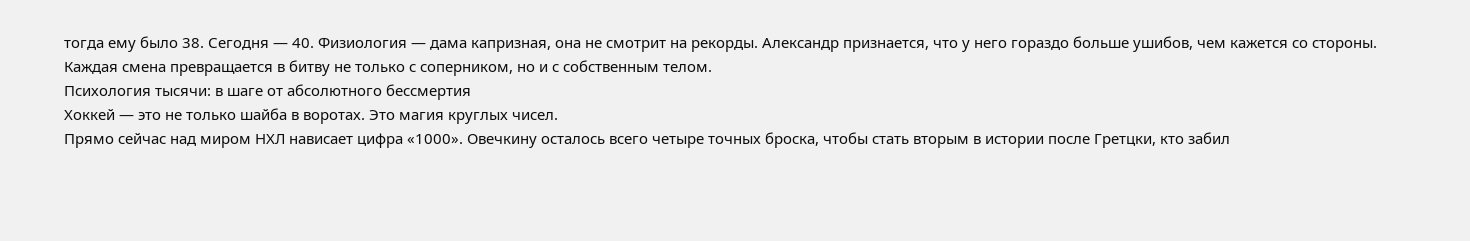тогда ему было 38. Сегодня — 40. Физиология — дама капризная, она не смотрит на рекорды. Александр признается, что у него гораздо больше ушибов, чем кажется со стороны. Каждая смена превращается в битву не только с соперником, но и с собственным телом.
Психология тысячи: в шаге от абсолютного бессмертия
Хоккей — это не только шайба в воротах. Это магия круглых чисел.
Прямо сейчас над миром НХЛ нависает цифра «1000». Овечкину осталось всего четыре точных броска, чтобы стать вторым в истории после Гретцки, кто забил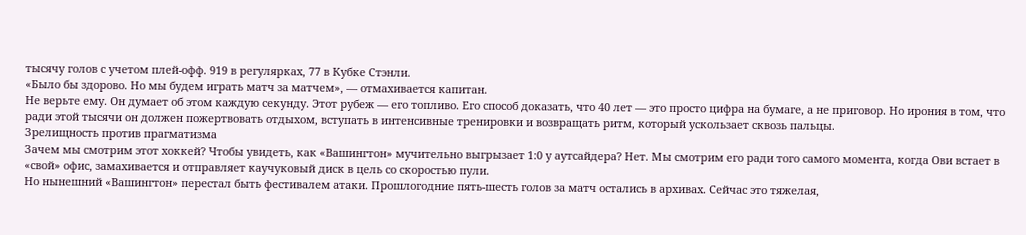тысячу голов с учетом плей-офф. 919 в регулярках, 77 в Кубке Стэнли.
«Было бы здорово. Но мы будем играть матч за матчем», — отмахивается капитан.
Не верьте ему. Он думает об этом каждую секунду. Этот рубеж — его топливо. Его способ доказать, что 40 лет — это просто цифра на бумаге, а не приговор. Но ирония в том, что ради этой тысячи он должен пожертвовать отдыхом, вступать в интенсивные тренировки и возвращать ритм, который ускользает сквозь пальцы.
Зрелищность против прагматизма
Зачем мы смотрим этот хоккей? Чтобы увидеть, как «Вашингтон» мучительно выгрызает 1:0 у аутсайдера? Нет. Мы смотрим его ради того самого момента, когда Ови встает в «свой» офис, замахивается и отправляет каучуковый диск в цель со скоростью пули.
Но нынешний «Вашингтон» перестал быть фестивалем атаки. Прошлогодние пять-шесть голов за матч остались в архивах. Сейчас это тяжелая,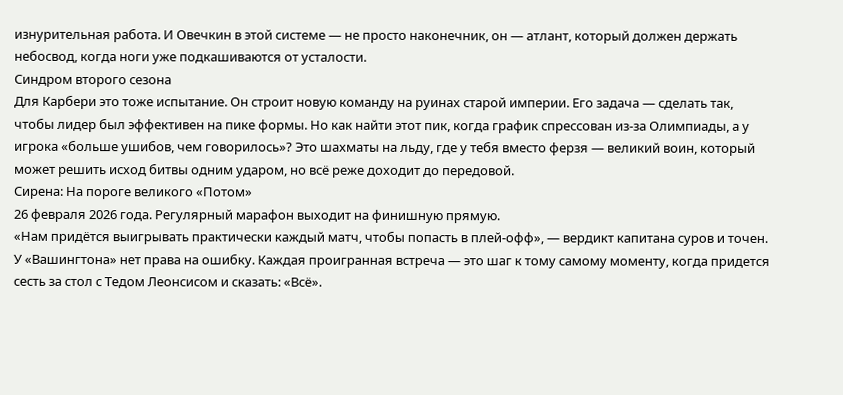изнурительная работа. И Овечкин в этой системе — не просто наконечник, он — атлант, который должен держать небосвод, когда ноги уже подкашиваются от усталости.
Синдром второго сезона
Для Карбери это тоже испытание. Он строит новую команду на руинах старой империи. Его задача — сделать так, чтобы лидер был эффективен на пике формы. Но как найти этот пик, когда график спрессован из-за Олимпиады, а у игрока «больше ушибов, чем говорилось»? Это шахматы на льду, где у тебя вместо ферзя — великий воин, который может решить исход битвы одним ударом, но всё реже доходит до передовой.
Сирена: На пороге великого «Потом»
26 февраля 2026 года. Регулярный марафон выходит на финишную прямую.
«Нам придётся выигрывать практически каждый матч, чтобы попасть в плей-офф», — вердикт капитана суров и точен. У «Вашингтона» нет права на ошибку. Каждая проигранная встреча — это шаг к тому самому моменту, когда придется сесть за стол с Тедом Леонсисом и сказать: «Всё».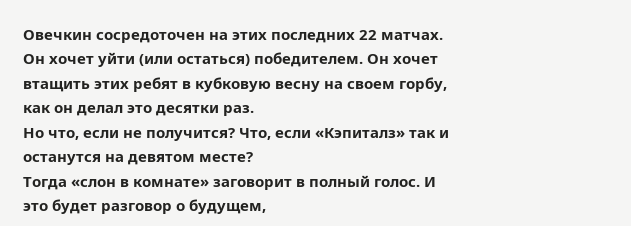Овечкин сосредоточен на этих последних 22 матчах. Он хочет уйти (или остаться) победителем. Он хочет втащить этих ребят в кубковую весну на своем горбу, как он делал это десятки раз.
Но что, если не получится? Что, если «Кэпиталз» так и останутся на девятом месте?
Тогда «слон в комнате» заговорит в полный голос. И это будет разговор о будущем,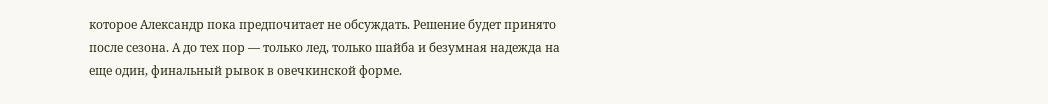которое Александр пока предпочитает не обсуждать. Решение будет принято после сезона. А до тех пор — только лед, только шайба и безумная надежда на еще один, финальный рывок в овечкинской форме.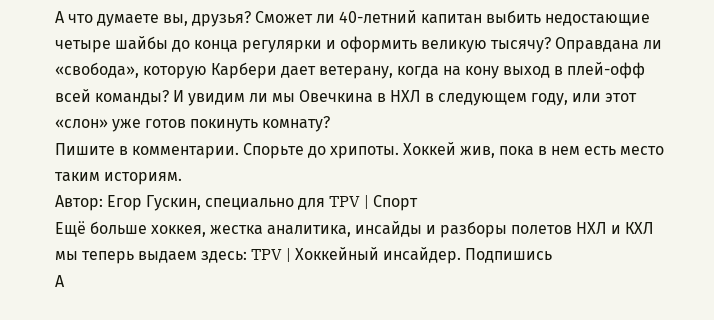А что думаете вы, друзья? Сможет ли 40-летний капитан выбить недостающие четыре шайбы до конца регулярки и оформить великую тысячу? Оправдана ли «свобода», которую Карбери дает ветерану, когда на кону выход в плей-офф всей команды? И увидим ли мы Овечкина в НХЛ в следующем году, или этот «слон» уже готов покинуть комнату?
Пишите в комментарии. Спорьте до хрипоты. Хоккей жив, пока в нем есть место таким историям.
Автор: Егор Гускин, специально для TPV | Спорт
Ещё больше хоккея, жестка аналитика, инсайды и разборы полетов НХЛ и КХЛ мы теперь выдаем здесь: TPV | Хоккейный инсайдер. Подпишись
А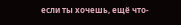если ты хочешь, ещё что-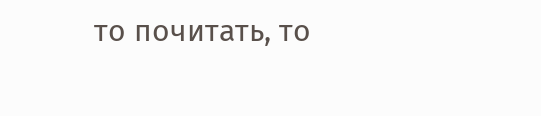то почитать, то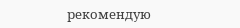рекомендую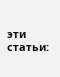эти статьи: